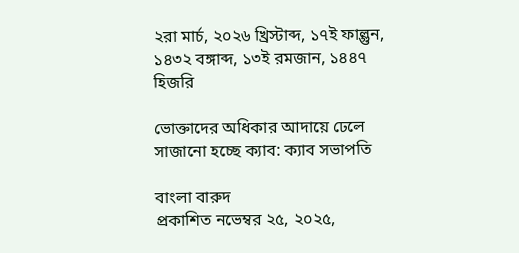২রা মার্চ, ২০২৬ খ্রিস্টাব্দ, ১৭ই ফাল্গুন, ১৪৩২ বঙ্গাব্দ, ১৩ই রমজান, ১৪৪৭ হিজরি

ভোক্তাদের অধিকার আদায়ে ঢেলে সাজানো হচ্ছে ক্যাব: ক্যাব সভাপতি

বাংলা বারুদ
প্রকাশিত নভেম্বর ২৫, ২০২৫,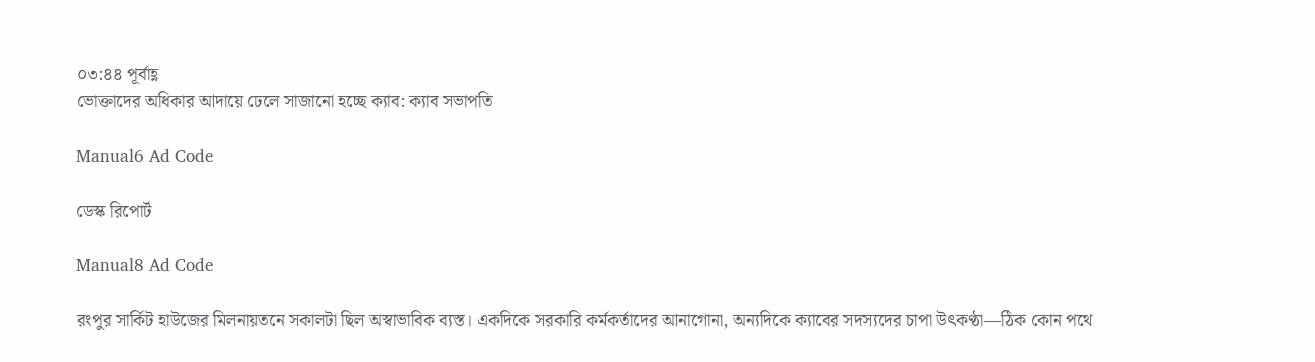০৩:৪৪ পূর্বাহ্ণ
ভোক্তাদের অধিকার আদায়ে ঢেলে সাজানো হচ্ছে ক্যাব: ক্যাব সভাপতি

Manual6 Ad Code

ডেস্ক রিপোর্ট

Manual8 Ad Code

রংপুর সার্কিট হাউজের মিলনায়তনে সকালটা ছিল অস্বাভাবিক ব্যস্ত। একদিকে সরকারি কর্মকর্তাদের আনাগোনা, অন্যদিকে ক্যাবের সদস্যদের চাপা উৎকণ্ঠা—ঠিক কোন পথে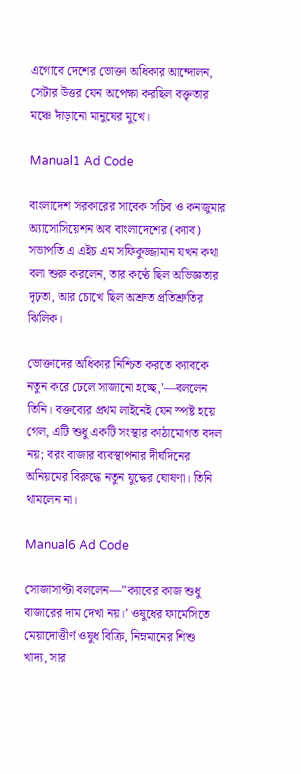এগোবে দেশের ভোক্তা অধিকার আন্দোলন, সেটার উত্তর যেন অপেক্ষা করছিল বক্তৃতার মঞ্চে দাঁড়ানো মানুষের মুখে।

Manual1 Ad Code

বাংলাদেশ সরকারের সাবেক সচিব ও কনজুমার অ্যাসোসিয়েশন অব বাংলাদেশের (ক্যাব) সভাপতি এ এইচ এম সফিকুজ্জামান যখন কথা বলা শুরু করলেন, তার কণ্ঠে ছিল অভিজ্ঞতার দৃঢ়তা, আর চোখে ছিল অশ্রুত প্রতিশ্রুতির ঝিলিক।

ভোক্তাদের অধিকার নিশ্চিত করতে ক্যাবকে নতুন করে ঢেলে সাজানো হচ্ছে,’—বললেন তিনি। বক্তব্যের প্রথম লাইনেই যেন স্পষ্ট হয়ে গেল, এটি শুধু একটি সংস্থার কাঠামোগত বদল নয়; বরং বাজার ব্যবস্থাপনার দীর্ঘদিনের অনিয়মের বিরুদ্ধে নতুন যুদ্ধের ঘোষণা। তিনি থামলেন না।

Manual6 Ad Code

সোজাসাপ্টা বললেন—”ক্যাবের কাজ শুধু বাজারের দাম দেখা নয়।’ ওষুধের ফার্মেসিতে মেয়াদোত্তীর্ণ ওষুধ বিক্রি, নিম্নমানের শিশু খাদ্য, সার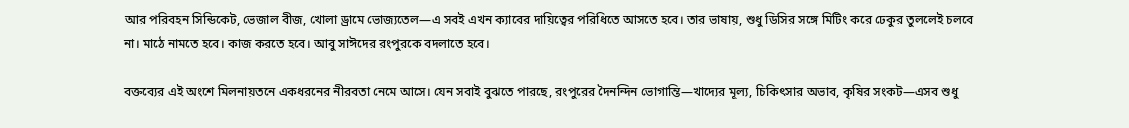আর পরিবহন সিন্ডিকেট, ভেজাল বীজ, খোলা ড্রামে ভোজ্যতেল—এ সবই এখন ক্যাবের দায়িত্বের পরিধিতে আসতে হবে। তার ভাষায়, শুধু ডিসির সঙ্গে মিটিং করে ঢেকুর তুললেই চলবে না। মাঠে নামতে হবে। কাজ করতে হবে। আবু সাঈদের রংপুরকে বদলাতে হবে।

বক্তব্যের এই অংশে মিলনায়তনে একধরনের নীরবতা নেমে আসে। যেন সবাই বুঝতে পারছে, রংপুরের দৈনন্দিন ভোগান্তি—খাদ্যের মূল্য, চিকিৎসার অভাব, কৃষির সংকট—এসব শুধু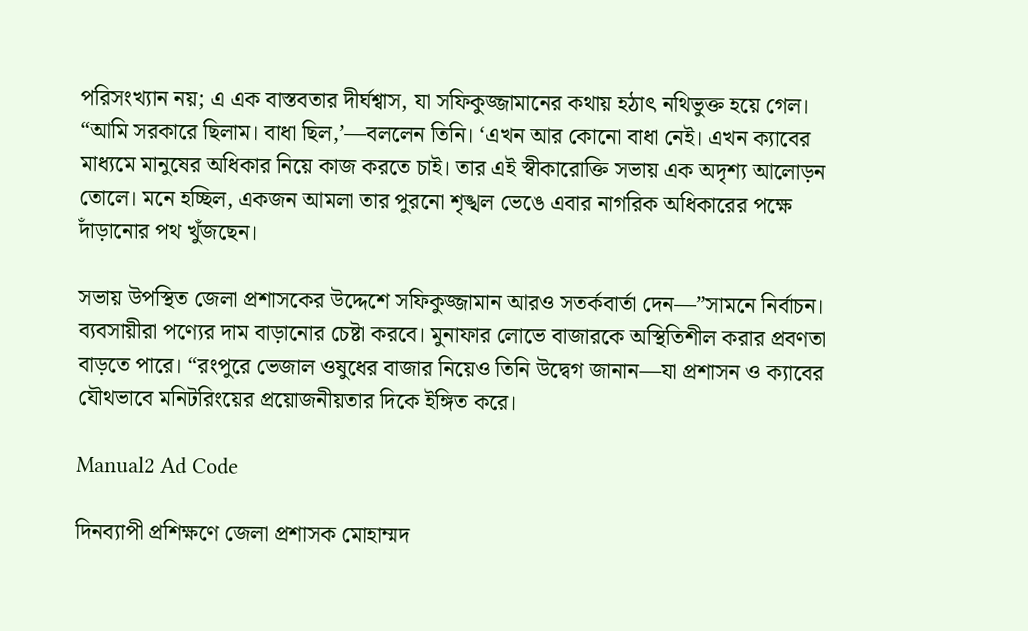পরিসংখ্যান নয়; এ এক বাস্তবতার দীর্ঘশ্বাস, যা সফিকুজ্জামানের কথায় হঠাৎ নথিভুক্ত হয়ে গেল। “আমি সরকারে ছিলাম। বাধা ছিল,’—বললেন তিনি। ‘এখন আর কোনো বাধা নেই। এখন ক্যাবের মাধ্যমে মানুষের অধিকার নিয়ে কাজ করতে চাই। তার এই স্বীকারোক্তি সভায় এক অদৃশ্য আলোড়ন তোলে। মনে হচ্ছিল, একজন আমলা তার পুরনো শৃঙ্খল ভেঙে এবার নাগরিক অধিকারের পক্ষে দাঁড়ানোর পথ খুঁজছেন।

সভায় উপস্থিত জেলা প্রশাসকের উদ্দেশে সফিকুজ্জামান আরও সতর্কবার্তা দেন—”সামনে নির্বাচন। ব্যবসায়ীরা পণ্যের দাম বাড়ানোর চেষ্টা করবে। মুনাফার লোভে বাজারকে অস্থিতিশীল করার প্রবণতা বাড়তে পারে। “রংপুরে ভেজাল ওষুধের বাজার নিয়েও তিনি উদ্বেগ জানান—যা প্রশাসন ও ক্যাবের যৌথভাবে মনিটরিংয়ের প্রয়োজনীয়তার দিকে ইঙ্গিত করে।

Manual2 Ad Code

দিনব্যাপী প্রশিক্ষণে জেলা প্রশাসক মোহাম্মদ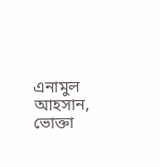এনামুল আহসান, ভোক্তা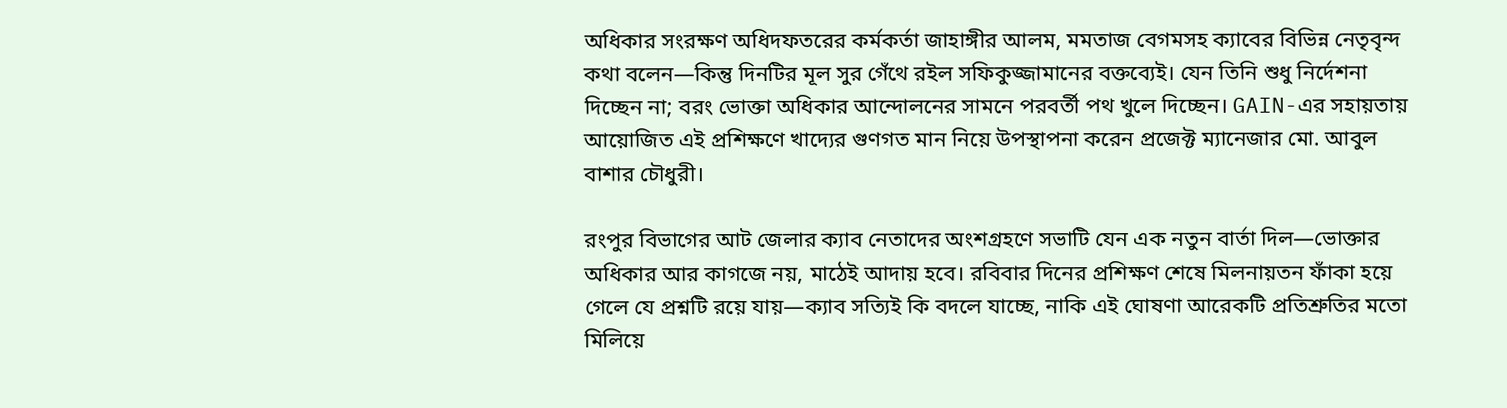অধিকার সংরক্ষণ অধিদফতরের কর্মকর্তা জাহাঙ্গীর আলম, মমতাজ বেগমসহ ক্যাবের বিভিন্ন নেতৃবৃন্দ কথা বলেন—কিন্তু দিনটির মূল সুর গেঁথে রইল সফিকুজ্জামানের বক্তব্যেই। যেন তিনি শুধু নির্দেশনা দিচ্ছেন না; বরং ভোক্তা অধিকার আন্দোলনের সামনে পরবর্তী পথ খুলে দিচ্ছেন। GAIN-এর সহায়তায় আয়োজিত এই প্রশিক্ষণে খাদ্যের গুণগত মান নিয়ে উপস্থাপনা করেন প্রজেক্ট ম্যানেজার মো. আবুল বাশার চৌধুরী।

রংপুর বিভাগের আট জেলার ক্যাব নেতাদের অংশগ্রহণে সভাটি যেন এক নতুন বার্তা দিল—ভোক্তার অধিকার আর কাগজে নয়, মাঠেই আদায় হবে। রবিবার দিনের প্রশিক্ষণ শেষে মিলনায়তন ফাঁকা হয়ে গেলে যে প্রশ্নটি রয়ে যায়—ক্যাব সত্যিই কি বদলে যাচ্ছে, নাকি এই ঘোষণা আরেকটি প্রতিশ্রুতির মতো মিলিয়ে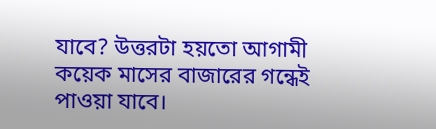যাবে? উত্তরটা হয়তো আগামী কয়েক মাসের বাজারের গন্ধেই পাওয়া যাবে।